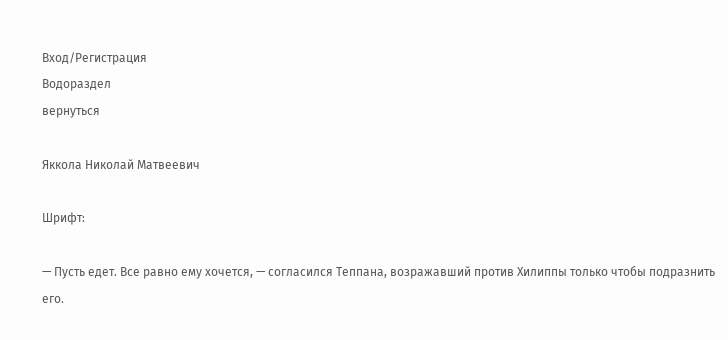Вход/Регистрация
Водораздел
вернуться

Яккола Николай Матвеевич

Шрифт:

— Пусть едет. Все равно ему хочется, — согласился Теппана, возражавший против Хилиппы только чтобы подразнить его.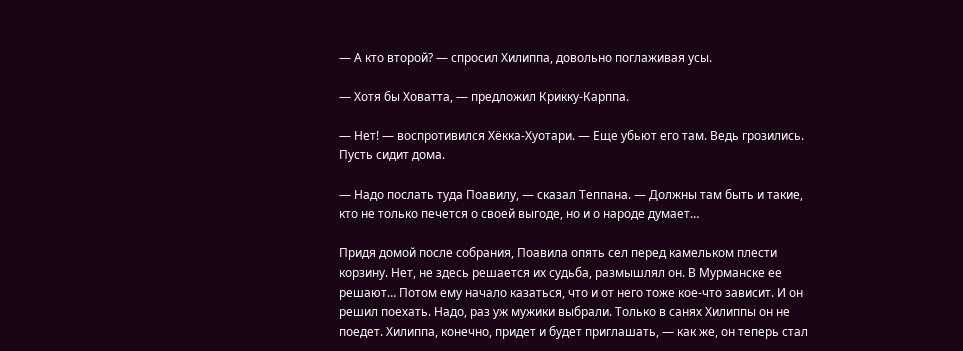— А кто второй? — спросил Хилиппа, довольно поглаживая усы.

— Хотя бы Ховатта, — предложил Крикку-Карппа.

— Нет! — воспротивился Хёкка-Хуотари. — Еще убьют его там. Ведь грозились. Пусть сидит дома.

— Надо послать туда Поавилу, — сказал Теппана. — Должны там быть и такие, кто не только печется о своей выгоде, но и о народе думает…

Придя домой после собрания, Поавила опять сел перед камельком плести корзину. Нет, не здесь решается их судьба, размышлял он. В Мурманске ее решают… Потом ему начало казаться, что и от него тоже кое-что зависит. И он решил поехать. Надо, раз уж мужики выбрали. Только в санях Хилиппы он не поедет. Хилиппа, конечно, придет и будет приглашать, — как же, он теперь стал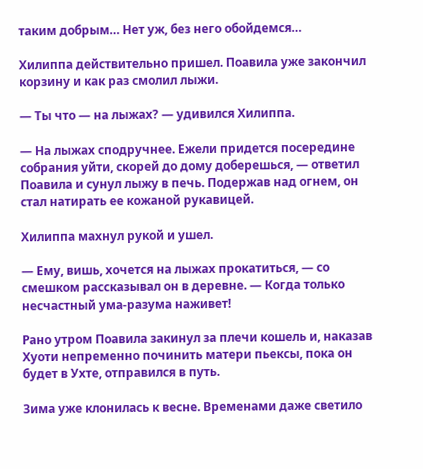таким добрым… Нет уж, без него обойдемся…

Хилиппа действительно пришел. Поавила уже закончил корзину и как раз смолил лыжи.

— Ты что — на лыжах? — удивился Хилиппа.

— На лыжах сподручнее. Ежели придется посередине собрания уйти, скорей до дому доберешься, — ответил Поавила и сунул лыжу в печь. Подержав над огнем, он стал натирать ее кожаной рукавицей.

Хилиппа махнул рукой и ушел.

— Ему, вишь, хочется на лыжах прокатиться, — со смешком рассказывал он в деревне. — Когда только несчастный ума-разума наживет!

Рано утром Поавила закинул за плечи кошель и, наказав Хуоти непременно починить матери пьексы, пока он будет в Ухте, отправился в путь.

Зима уже клонилась к весне. Временами даже светило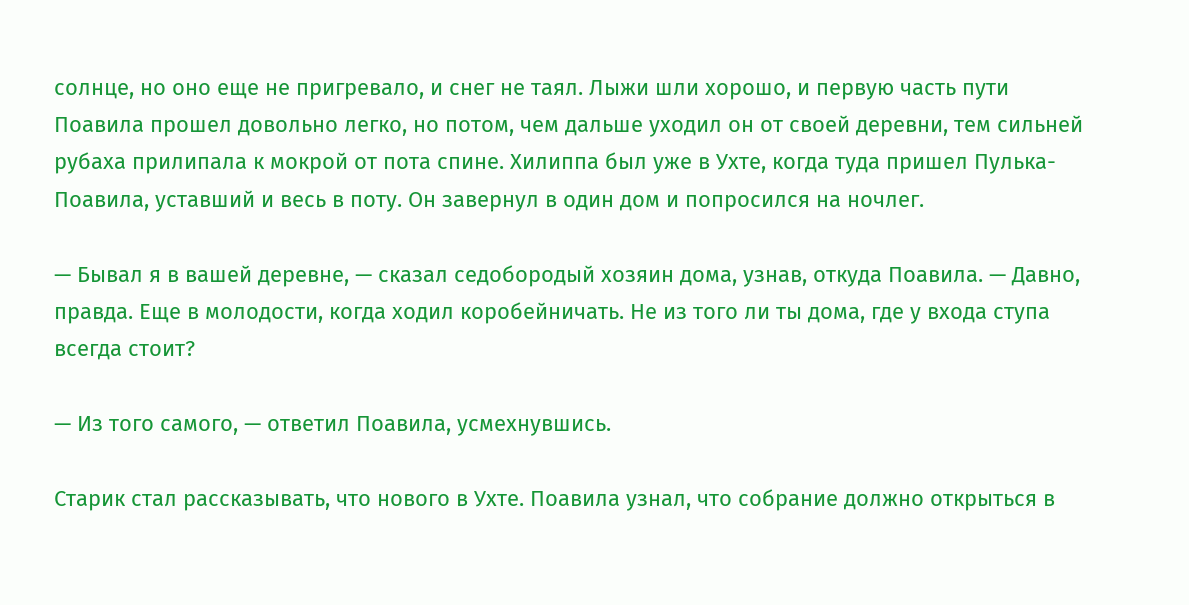солнце, но оно еще не пригревало, и снег не таял. Лыжи шли хорошо, и первую часть пути Поавила прошел довольно легко, но потом, чем дальше уходил он от своей деревни, тем сильней рубаха прилипала к мокрой от пота спине. Хилиппа был уже в Ухте, когда туда пришел Пулька-Поавила, уставший и весь в поту. Он завернул в один дом и попросился на ночлег.

— Бывал я в вашей деревне, — сказал седобородый хозяин дома, узнав, откуда Поавила. — Давно, правда. Еще в молодости, когда ходил коробейничать. Не из того ли ты дома, где у входа ступа всегда стоит?

— Из того самого, — ответил Поавила, усмехнувшись.

Старик стал рассказывать, что нового в Ухте. Поавила узнал, что собрание должно открыться в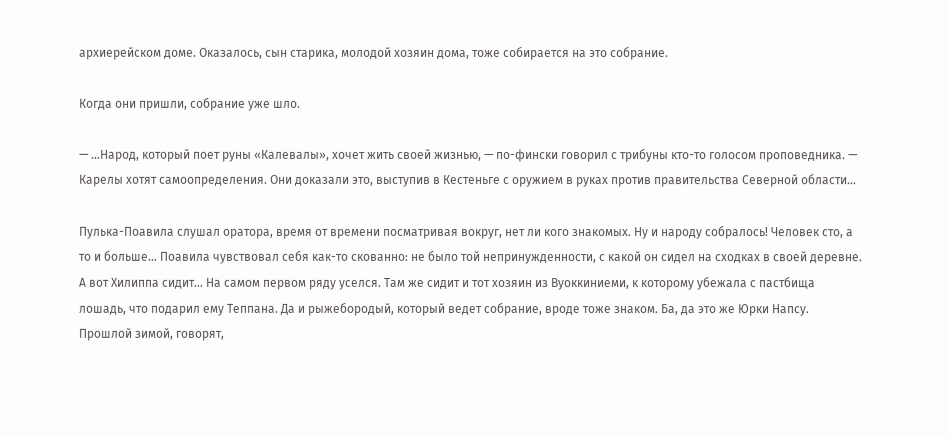архиерейском доме. Оказалось, сын старика, молодой хозяин дома, тоже собирается на это собрание.

Когда они пришли, собрание уже шло.

— …Народ, который поет руны «Калевалы», хочет жить своей жизнью, — по-фински говорил с трибуны кто-то голосом проповедника. — Карелы хотят самоопределения. Они доказали это, выступив в Кестеньге с оружием в руках против правительства Северной области…

Пулька-Поавила слушал оратора, время от времени посматривая вокруг, нет ли кого знакомых. Ну и народу собралось! Человек сто, а то и больше… Поавила чувствовал себя как-то скованно: не было той непринужденности, с какой он сидел на сходках в своей деревне. А вот Хилиппа сидит… На самом первом ряду уселся. Там же сидит и тот хозяин из Вуоккиниеми, к которому убежала с пастбища лошадь, что подарил ему Теппана. Да и рыжебородый, который ведет собрание, вроде тоже знаком. Ба, да это же Юрки Напсу. Прошлой зимой, говорят,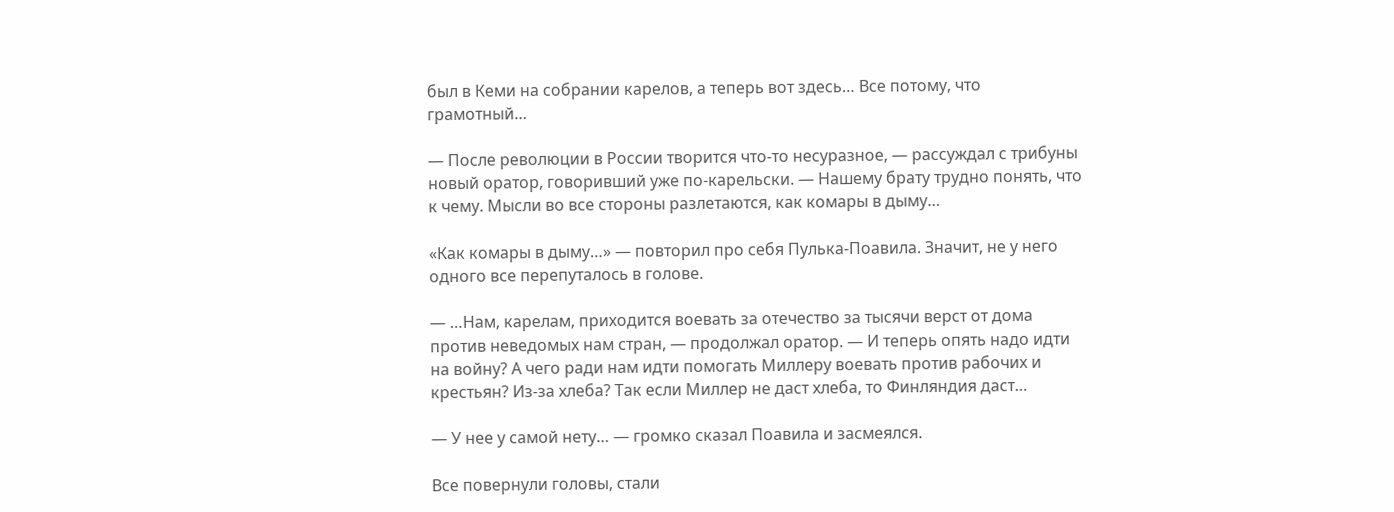был в Кеми на собрании карелов, а теперь вот здесь… Все потому, что грамотный…

— После революции в России творится что-то несуразное, — рассуждал с трибуны новый оратор, говоривший уже по-карельски. — Нашему брату трудно понять, что к чему. Мысли во все стороны разлетаются, как комары в дыму…

«Как комары в дыму…» — повторил про себя Пулька-Поавила. Значит, не у него одного все перепуталось в голове.

— …Нам, карелам, приходится воевать за отечество за тысячи верст от дома против неведомых нам стран, — продолжал оратор. — И теперь опять надо идти на войну? А чего ради нам идти помогать Миллеру воевать против рабочих и крестьян? Из-за хлеба? Так если Миллер не даст хлеба, то Финляндия даст…

— У нее у самой нету… — громко сказал Поавила и засмеялся.

Все повернули головы, стали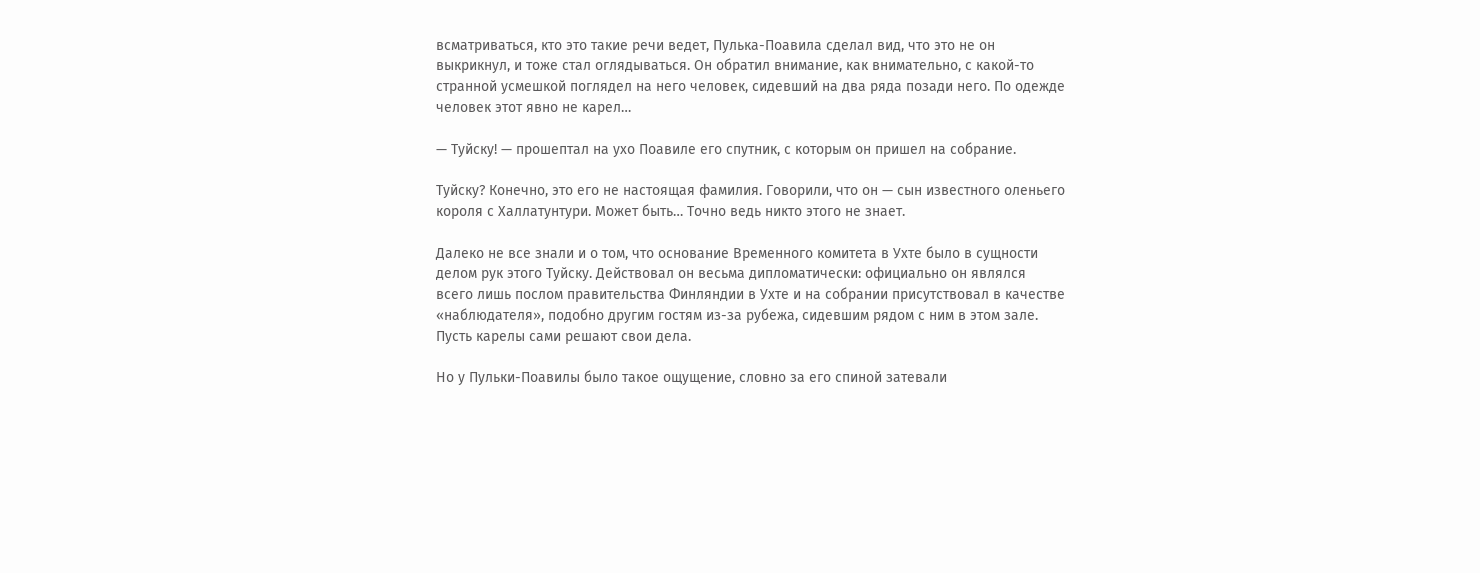всматриваться, кто это такие речи ведет, Пулька-Поавила сделал вид, что это не он выкрикнул, и тоже стал оглядываться. Он обратил внимание, как внимательно, с какой-то странной усмешкой поглядел на него человек, сидевший на два ряда позади него. По одежде человек этот явно не карел…

— Туйску! — прошептал на ухо Поавиле его спутник, с которым он пришел на собрание.

Туйску? Конечно, это его не настоящая фамилия. Говорили, что он — сын известного оленьего короля с Халлатунтури. Может быть… Точно ведь никто этого не знает.

Далеко не все знали и о том, что основание Временного комитета в Ухте было в сущности делом рук этого Туйску. Действовал он весьма дипломатически: официально он являлся всего лишь послом правительства Финляндии в Ухте и на собрании присутствовал в качестве «наблюдателя», подобно другим гостям из-за рубежа, сидевшим рядом с ним в этом зале. Пусть карелы сами решают свои дела.

Но у Пульки-Поавилы было такое ощущение, словно за его спиной затевали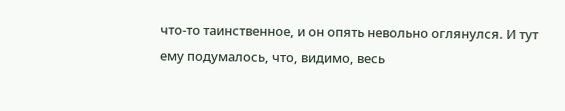что-то таинственное, и он опять невольно оглянулся. И тут ему подумалось, что, видимо, весь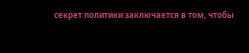секрет политики заключается в том, чтобы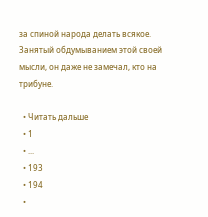за спиной народа делать всякое. Занятый обдумыванием этой своей мысли, он даже не замечал, кто на трибуне.

  • Читать дальше
  • 1
  • ...
  • 193
  • 194
  •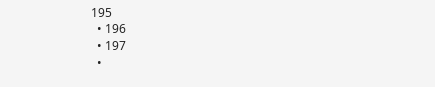195
  • 196
  • 197
  •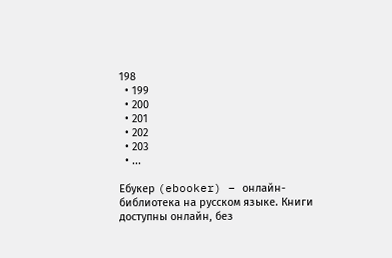198
  • 199
  • 200
  • 201
  • 202
  • 203
  • ...

Ебукер (ebooker) – онлайн-библиотека на русском языке. Книги доступны онлайн, без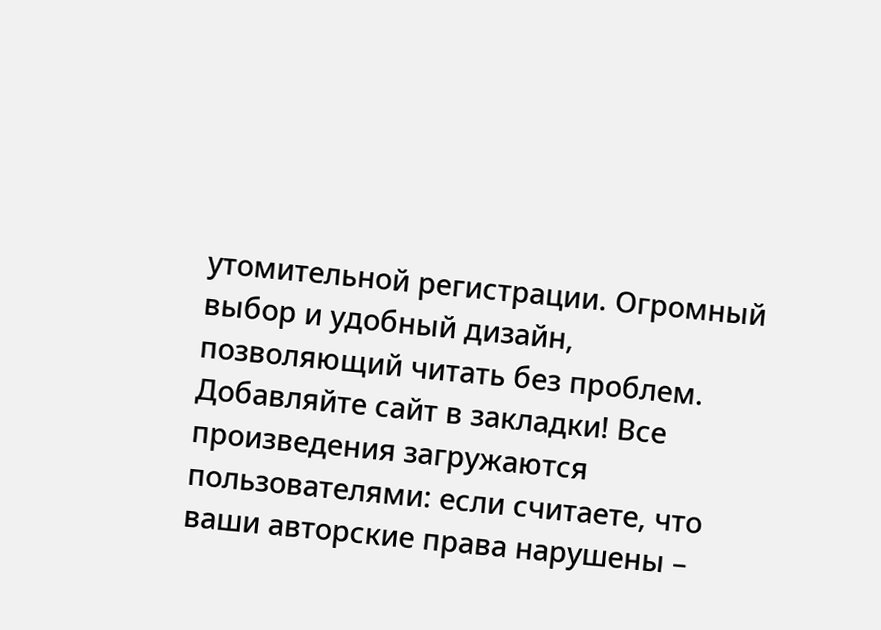утомительной регистрации. Огромный выбор и удобный дизайн, позволяющий читать без проблем. Добавляйте сайт в закладки! Все произведения загружаются пользователями: если считаете, что ваши авторские права нарушены –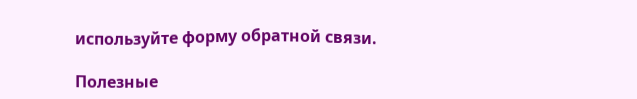используйте форму обратной связи.

Полезные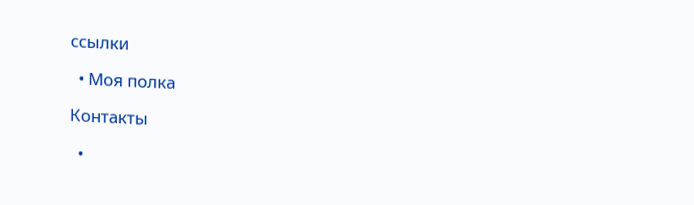ссылки

  • Моя полка

Контакты

  •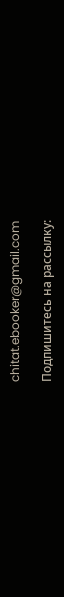chitat.ebooker@gmail.com

Подпишитесь на рассылку: